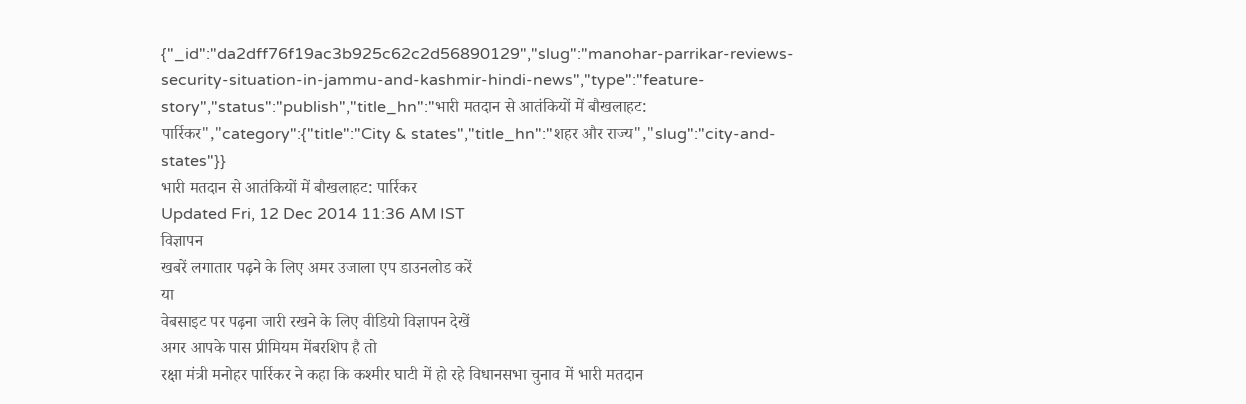{"_id":"da2dff76f19ac3b925c62c2d56890129","slug":"manohar-parrikar-reviews-security-situation-in-jammu-and-kashmir-hindi-news","type":"feature-story","status":"publish","title_hn":"भारी मतदान से आतंकियों में बौखलाहट: पार्रिकर","category":{"title":"City & states","title_hn":"शहर और राज्य","slug":"city-and-states"}}
भारी मतदान से आतंकियों में बौखलाहट: पार्रिकर
Updated Fri, 12 Dec 2014 11:36 AM IST
विज्ञापन
खबरें लगातार पढ़ने के लिए अमर उजाला एप डाउनलोड करें
या
वेबसाइट पर पढ़ना जारी रखने के लिए वीडियो विज्ञापन देखें
अगर आपके पास प्रीमियम मेंबरशिप है तो
रक्षा मंत्री मनोहर पार्रिकर ने कहा कि कश्मीर घाटी में हो रहे विधानसभा चुनाव में भारी मतदान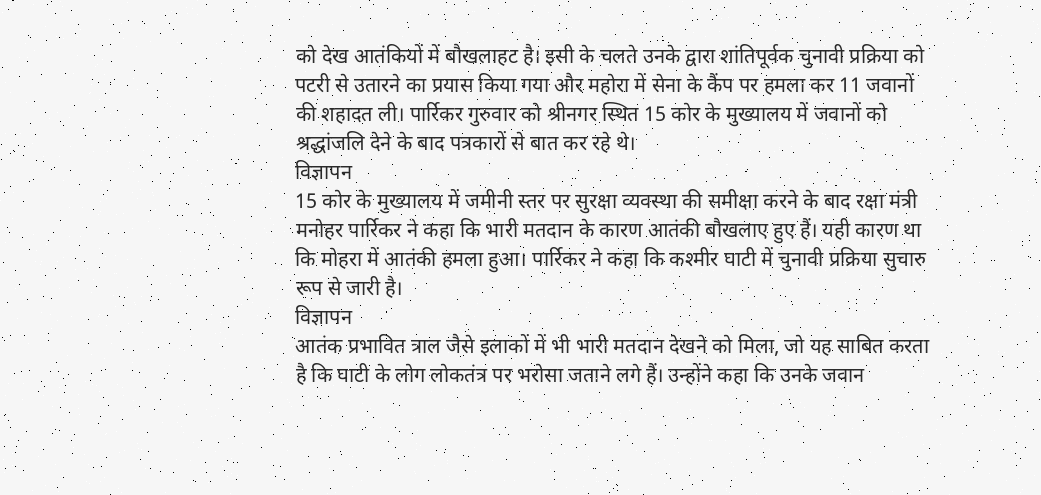को देख आतंकियों में बौखलाहट है। इसी के चलते उनके द्वारा शांतिपूर्वक चुनावी प्रक्रिया को पटरी से उतारने का प्रयास किया गया और महोरा में सेना के कैंप पर हमला कर 11 जवानों की शहादत ली। पार्रिकर गुरुवार को श्रीनगर स्थित 15 कोर के मुख्यालय में जवानों को श्रद्धांजलि देने के बाद पत्रकारों से बात कर रहे थे।
विज्ञापन
15 कोर के मुख्यालय में जमीनी स्तर पर सुरक्षा व्यवस्था की समीक्षा करने के बाद रक्षा मंत्री मनोहर पार्रिकर ने कहा कि भारी मतदान के कारण आतंकी बौखलाए हुए हैं। यही कारण था कि मोहरा में आतंकी हमला हुआ। पार्रिकर ने कहा कि कश्मीर घाटी में चुनावी प्रक्रिया सुचारु रूप से जारी है।
विज्ञापन
आतंक प्रभावित त्राल जैसे इलाकों में भी भारी मतदान देखने को मिला, जो यह साबित करता है कि घाटी के लोग लोकतंत्र पर भरोसा जताने लगे हैं। उन्होंने कहा कि उनके जवान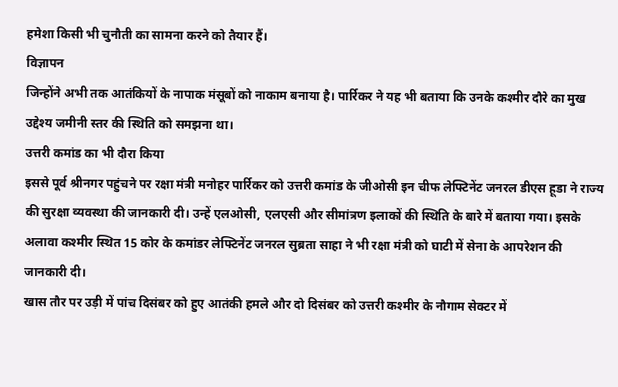हमेशा किसी भी चुनौती का सामना करने को तैयार हैं।
विज्ञापन
जिन्होंने अभी तक आतंकियों के नापाक मंसूबों को नाकाम बनाया है। पार्रिकर ने यह भी बताया कि उनके कश्मीर दौरे का मुख उद्देश्य जमीनी स्तर की स्थिति को समझना था।
उत्तरी कमांड का भी दौरा किया
इससे पूर्व श्रीनगर पहुंचने पर रक्षा मंत्री मनोहर पार्रिकर को उत्तरी कमांड के जीओसी इन चीफ लेफ्टिनेंट जनरल डीएस हूडा ने राज्य की सुरक्षा व्यवस्था की जानकारी दी। उन्हें एलओसी, एलएसी और सीमांत्रण इलाकों की स्थिति के बारे में बताया गया। इसके अलावा कश्मीर स्थित 15 कोर के कमांडर लेफ्टिनेंट जनरल सुब्रता साहा ने भी रक्षा मंत्री को घाटी में सेना के आपरेशन की जानकारी दी।
खास तौर पर उड़ी में पांच दिसंबर को हुए आतंकी हमले और दो दिसंबर को उत्तरी कश्मीर के नौगाम सेक्टर में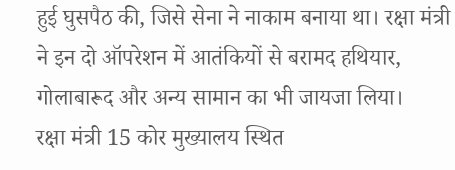हुई घुसपैठ की, जिसे सेना ने नाकाम बनाया था। रक्षा मंत्री ने इन दो ऑपरेशन में आतंकियों से बरामद हथियार, गोलाबारूद और अन्य सामान का भी जायजा लिया।
रक्षा मंत्री 15 कोर मुख्यालय स्थित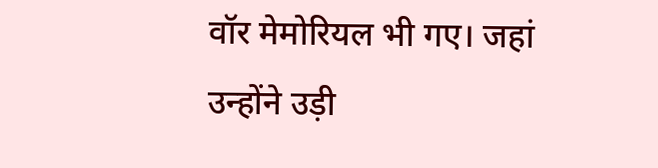वॉर मेमोरियल भी गए। जहां उन्होंने उड़ी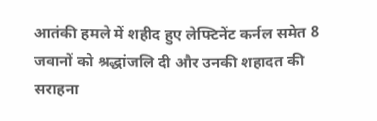आतंकी हमले में शहीद हुए लेफ्टिनेंट कर्नल समेत 8 जवानों को श्रद्धांजलि दी और उनकी शहादत की सराहना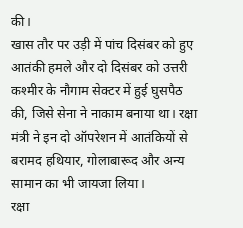की।
खास तौर पर उड़ी में पांच दिसंबर को हुए आतंकी हमले और दो दिसंबर को उत्तरी कश्मीर के नौगाम सेक्टर में हुई घुसपैठ की, जिसे सेना ने नाकाम बनाया था। रक्षा मंत्री ने इन दो ऑपरेशन में आतंकियों से बरामद हथियार, गोलाबारूद और अन्य सामान का भी जायजा लिया।
रक्षा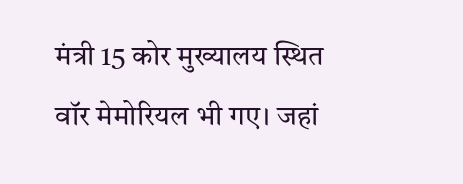मंत्री 15 कोर मुख्यालय स्थित वॉर मेमोरियल भी गए। जहां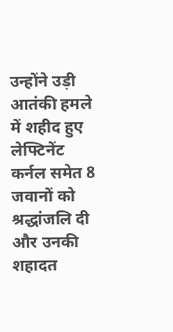उन्होंने उड़ी आतंकी हमले में शहीद हुए लेफ्टिनेंट कर्नल समेत 8 जवानों को श्रद्धांजलि दी और उनकी शहादत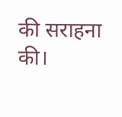की सराहना की।